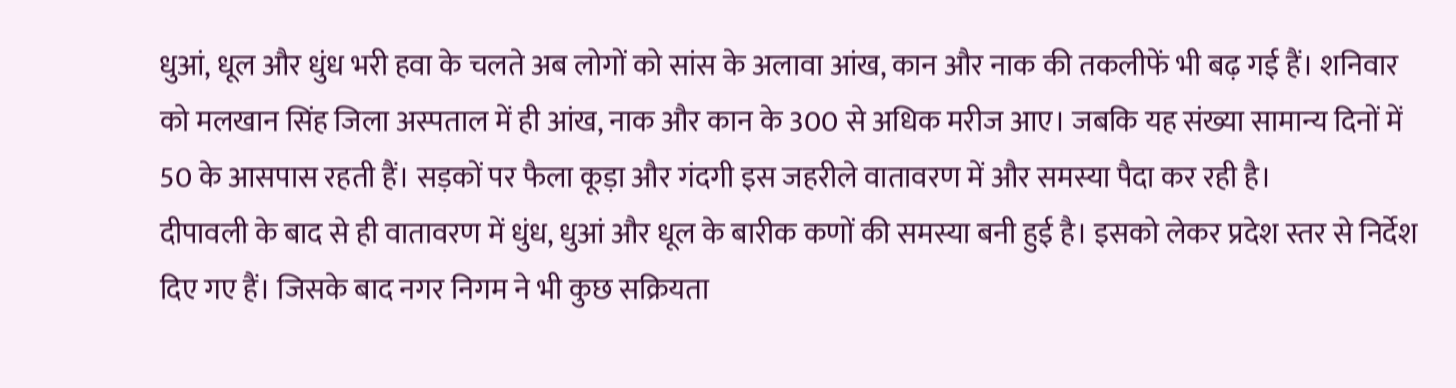धुआं, धूल और धुंध भरी हवा के चलते अब लोगों को सांस के अलावा आंख, कान और नाक की तकलीफें भी बढ़ गई हैं। शनिवार को मलखान सिंह जिला अस्पताल में ही आंख, नाक और कान के 300 से अधिक मरीज आए। जबकि यह संख्या सामान्य दिनों में 50 के आसपास रहती हैं। सड़कों पर फैला कूड़ा और गंदगी इस जहरीले वातावरण में और समस्या पैदा कर रही है।
दीपावली के बाद से ही वातावरण में धुंध, धुआं और धूल के बारीक कणों की समस्या बनी हुई है। इसको लेकर प्रदेश स्तर से निर्देश दिए गए हैं। जिसके बाद नगर निगम ने भी कुछ सक्रियता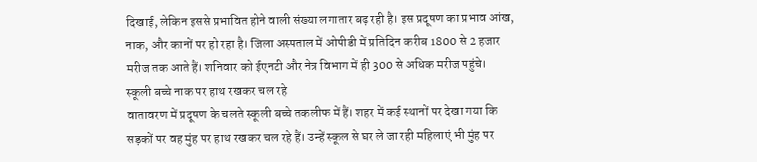दिखाई, लेकिन इससे प्रभावित होने वाली संख्या लगातार बढ़ रही है। इस प्रदूषण का प्रभाव आंख, नाक, और कानों पर हो रहा है। जिला अस्पताल में ओपीडी में प्रतिदिन करीब 1800 से 2 हजार मरीज तक आते हैं। शनिवार को ईएनटी और नेत्र विभाग में ही 300 से अधिक मरीज पहुंचे।
स्कूली बच्चे नाक पर हाथ रखकर चल रहे
वातावरण में प्रदूषण के चलते स्कूली बच्चे तकलीफ में हैं। शहर में कई स्थानों पर देखा गया कि सड़कों पर वह मुंह पर हाथ रखकर चल रहे हैं। उन्हें स्कूल से घर ले जा रही महिलाएं भी मुंह पर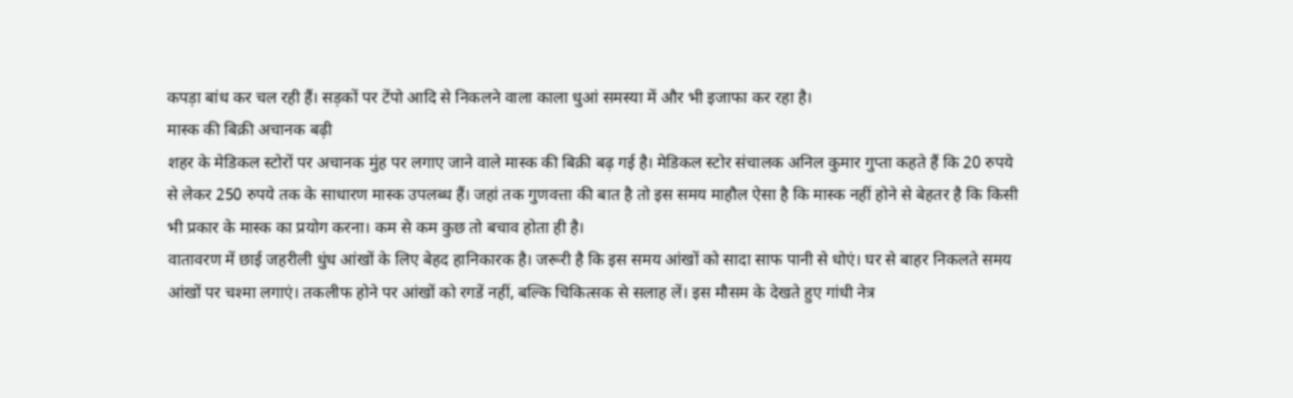कपड़ा बांध कर चल रही हैं। सड़कों पर टेंपो आदि से निकलने वाला काला धुआं समस्या में और भी इजाफा कर रहा है।
मास्क की बिक्री अचानक बढ़ी
शहर के मेडिकल स्टोरों पर अचानक मुंह पर लगाए जाने वाले मास्क की बिक्री बढ़ गई है। मेडिकल स्टोर संचालक अनिल कुमार गुप्ता कहते हैं कि 20 रुपये से लेकर 250 रुपये तक के साधारण मास्क उपलब्ध हैं। जहां तक गुणवत्ता की बात है तो इस समय माहौल ऐसा है कि मास्क नहीं होने से बेहतर है कि किसी भी प्रकार के मास्क का प्रयोग करना। कम से कम कुछ तो बचाव होता ही है।
वातावरण में छाई जहरीली धुंध आंखों के लिए बेहद हानिकारक है। जरूरी है कि इस समय आंखों को सादा साफ पानी से धोएं। घर से बाहर निकलते समय आंखों पर चश्मा लगाएं। तकलीफ होने पर आंखों को रगडें नहीं, बल्कि चिकित्सक से सलाह लें। इस मौसम के देखते हुए गांधी नेत्र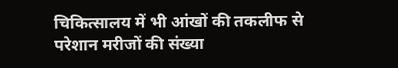चिकित्सालय में भी आंखों की तकलीफ से परेशान मरीजों की संख्या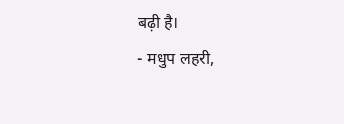बढ़ी है।
- मधुप लहरी,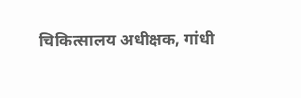चिकित्सालय अधीक्षक, गांधी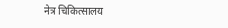नेत्र चिकित्सालय